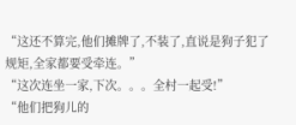“这还不算完,他们摊牌了,不装了,直说是狗子犯了规矩,全家都要受牵连。”
“这次连坐一家,下次。。。全村一起受!”
“他们把狗儿的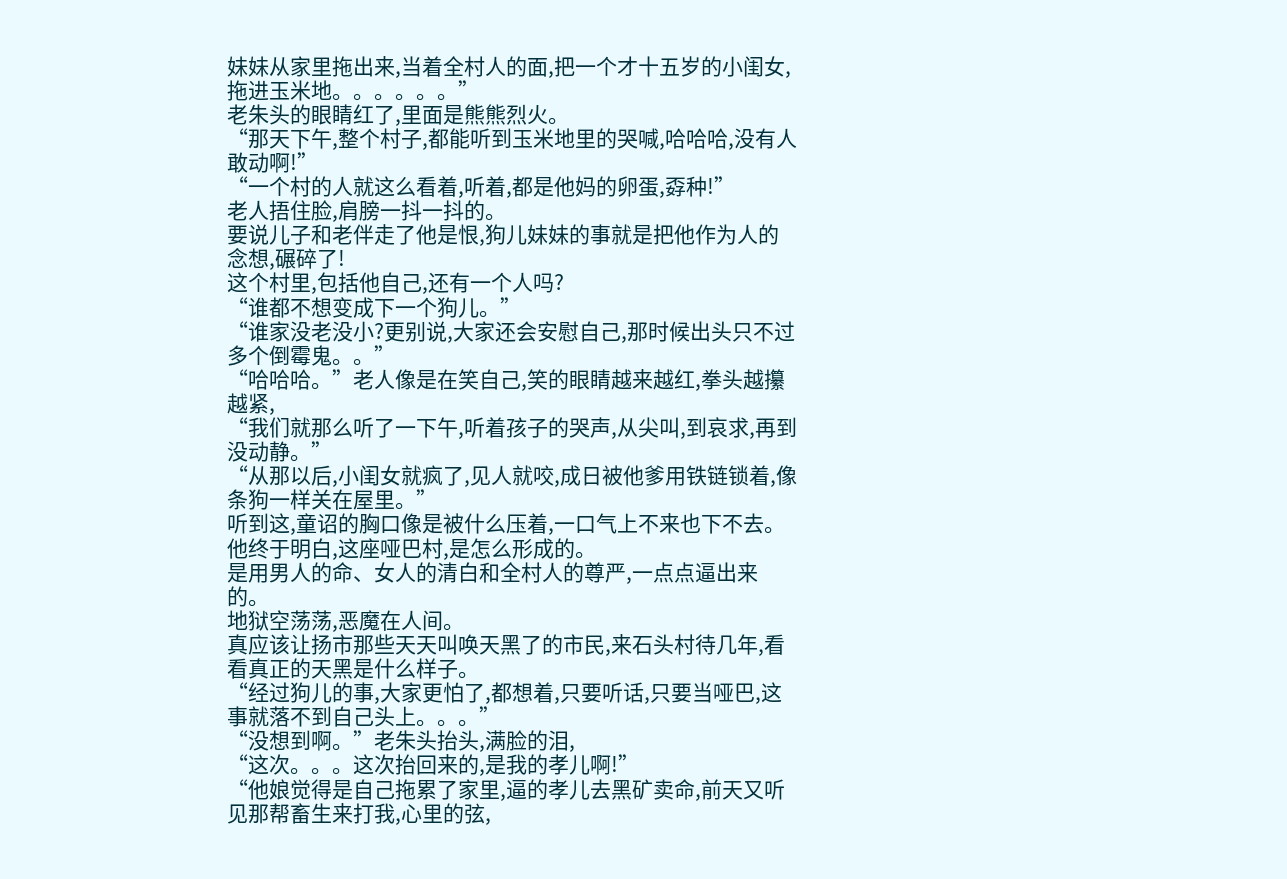妹妹从家里拖出来,当着全村人的面,把一个才十五岁的小闺女,拖进玉米地。。。。。。”
老朱头的眼睛红了,里面是熊熊烈火。
“那天下午,整个村子,都能听到玉米地里的哭喊,哈哈哈,没有人敢动啊!”
“一个村的人就这么看着,听着,都是他妈的卵蛋,孬种!”
老人捂住脸,肩膀一抖一抖的。
要说儿子和老伴走了他是恨,狗儿妹妹的事就是把他作为人的念想,碾碎了!
这个村里,包括他自己,还有一个人吗?
“谁都不想变成下一个狗儿。”
“谁家没老没小?更别说,大家还会安慰自己,那时候出头只不过多个倒霉鬼。。”
“哈哈哈。”老人像是在笑自己,笑的眼睛越来越红,拳头越攥越紧,
“我们就那么听了一下午,听着孩子的哭声,从尖叫,到哀求,再到没动静。”
“从那以后,小闺女就疯了,见人就咬,成日被他爹用铁链锁着,像条狗一样关在屋里。”
听到这,童诏的胸口像是被什么压着,一口气上不来也下不去。
他终于明白,这座哑巴村,是怎么形成的。
是用男人的命、女人的清白和全村人的尊严,一点点逼出来的。
地狱空荡荡,恶魔在人间。
真应该让扬市那些天天叫唤天黑了的市民,来石头村待几年,看看真正的天黑是什么样子。
“经过狗儿的事,大家更怕了,都想着,只要听话,只要当哑巴,这事就落不到自己头上。。。”
“没想到啊。”老朱头抬头,满脸的泪,
“这次。。。这次抬回来的,是我的孝儿啊!”
“他娘觉得是自己拖累了家里,逼的孝儿去黑矿卖命,前天又听见那帮畜生来打我,心里的弦,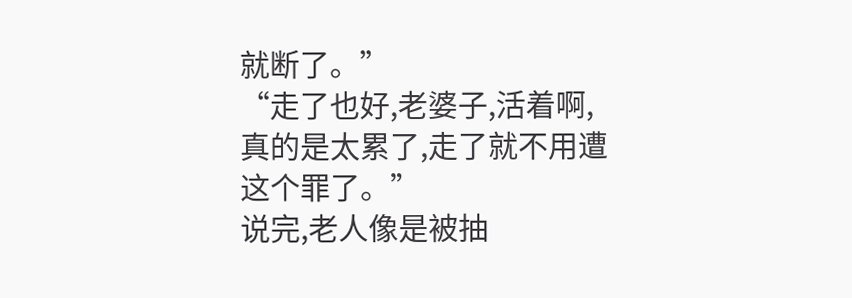就断了。”
“走了也好,老婆子,活着啊,真的是太累了,走了就不用遭这个罪了。”
说完,老人像是被抽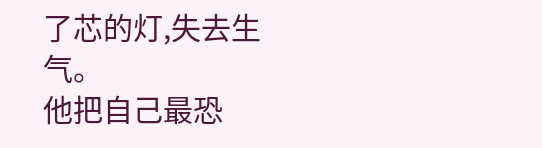了芯的灯,失去生气。
他把自己最恐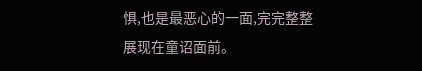惧,也是最恶心的一面,完完整整展现在童诏面前。